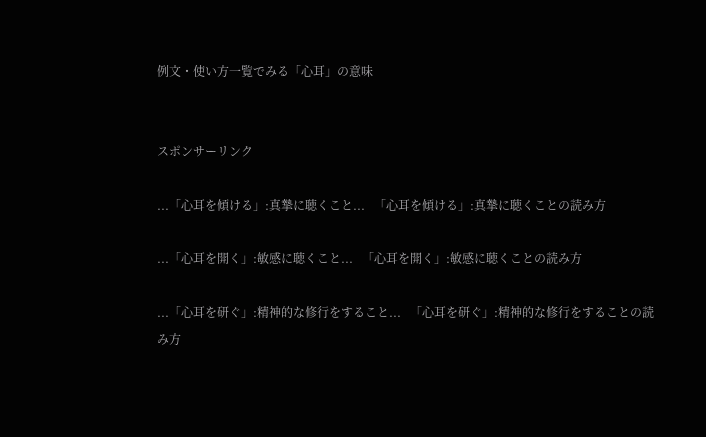例文・使い方一覧でみる「心耳」の意味


スポンサーリンク

...「心耳を傾ける」:真摯に聴くこと...   「心耳を傾ける」:真摯に聴くことの読み方

...「心耳を開く」:敏感に聴くこと...   「心耳を開く」:敏感に聴くことの読み方

...「心耳を研ぐ」:精神的な修行をすること...   「心耳を研ぐ」:精神的な修行をすることの読み方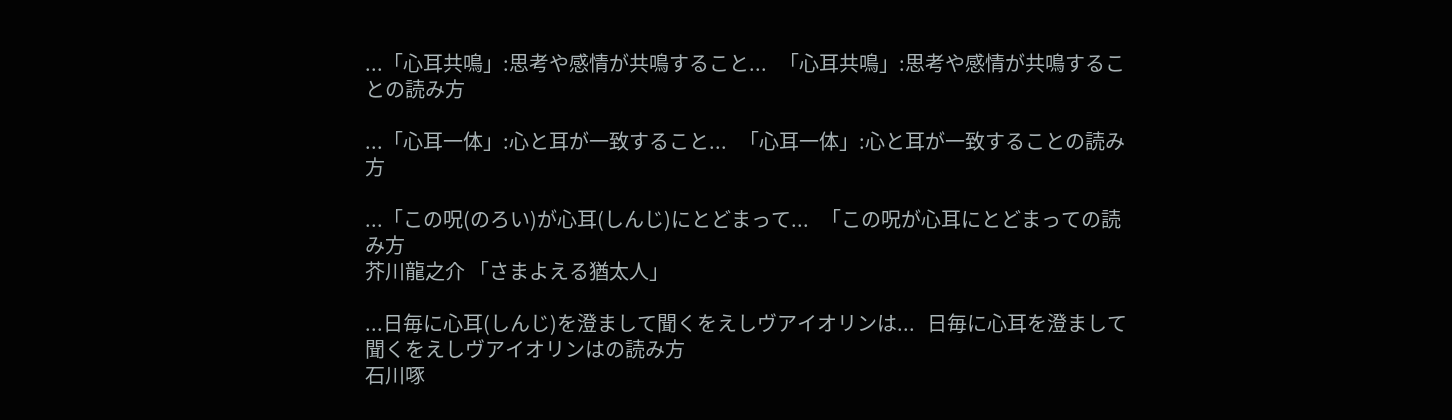...「心耳共鳴」:思考や感情が共鳴すること...   「心耳共鳴」:思考や感情が共鳴することの読み方

...「心耳一体」:心と耳が一致すること...   「心耳一体」:心と耳が一致することの読み方

...「この呪(のろい)が心耳(しんじ)にとどまって...   「この呪が心耳にとどまっての読み方
芥川龍之介 「さまよえる猶太人」

...日毎に心耳(しんじ)を澄まして聞くをえしヴアイオリンは...   日毎に心耳を澄まして聞くをえしヴアイオリンはの読み方
石川啄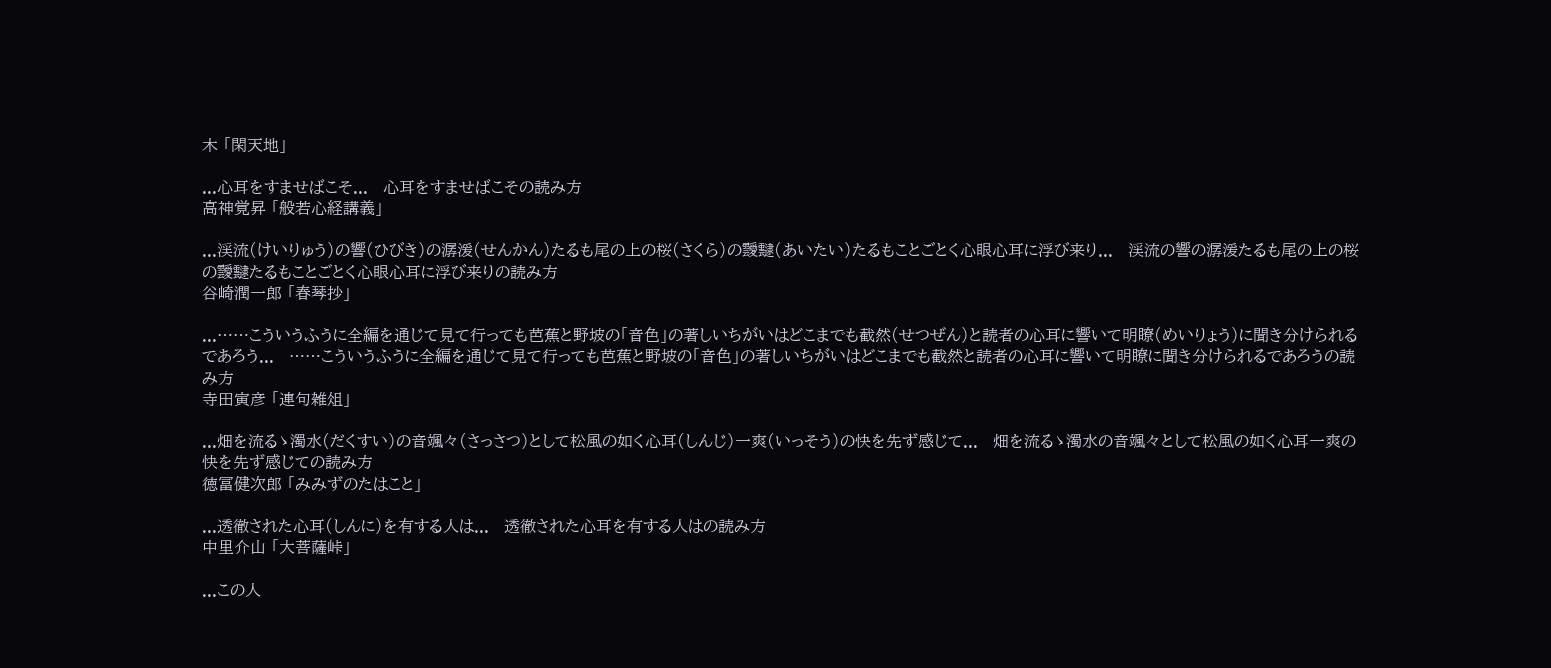木 「閑天地」

...心耳をすませばこそ...   心耳をすませばこその読み方
高神覚昇 「般若心経講義」

...渓流(けいりゅう)の響(ひびき)の潺湲(せんかん)たるも尾の上の桜(さくら)の靉靆(あいたい)たるもことごとく心眼心耳に浮び来り...   渓流の響の潺湲たるも尾の上の桜の靉靆たるもことごとく心眼心耳に浮び来りの読み方
谷崎潤一郎 「春琴抄」

...……こういうふうに全編を通じて見て行っても芭蕉と野坡の「音色」の著しいちがいはどこまでも截然(せつぜん)と読者の心耳に響いて明瞭(めいりょう)に聞き分けられるであろう...   ……こういうふうに全編を通じて見て行っても芭蕉と野坡の「音色」の著しいちがいはどこまでも截然と読者の心耳に響いて明瞭に聞き分けられるであろうの読み方
寺田寅彦 「連句雑俎」

...畑を流るゝ濁水(だくすい)の音颯々(さっさつ)として松風の如く心耳(しんじ)一爽(いっそう)の快を先ず感じて...   畑を流るゝ濁水の音颯々として松風の如く心耳一爽の快を先ず感じての読み方
徳冨健次郎 「みみずのたはこと」

...透徹された心耳(しんに)を有する人は...   透徹された心耳を有する人はの読み方
中里介山 「大菩薩峠」

...この人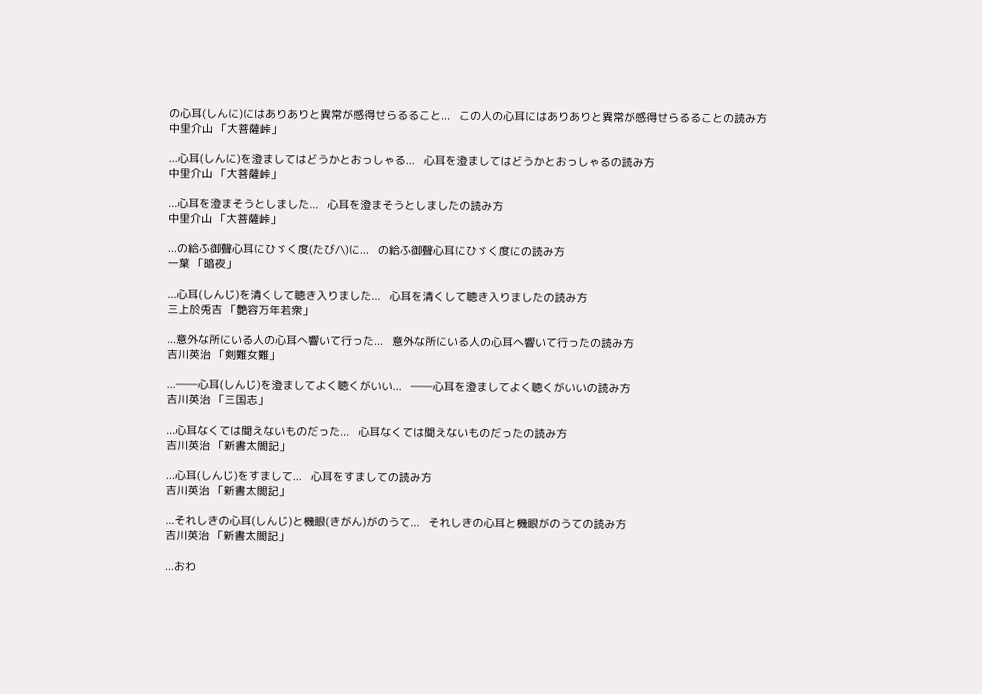の心耳(しんに)にはありありと異常が感得せらるること...   この人の心耳にはありありと異常が感得せらるることの読み方
中里介山 「大菩薩峠」

...心耳(しんに)を澄ましてはどうかとおっしゃる...   心耳を澄ましてはどうかとおっしゃるの読み方
中里介山 「大菩薩峠」

...心耳を澄まそうとしました...   心耳を澄まそうとしましたの読み方
中里介山 「大菩薩峠」

...の給ふ御聲心耳にひゞく度(たび/\)に...   の給ふ御聲心耳にひゞく度にの読み方
一葉 「暗夜」

...心耳(しんじ)を清くして聴き入りました...   心耳を清くして聴き入りましたの読み方
三上於兎吉 「艶容万年若衆」

...意外な所にいる人の心耳へ響いて行った...   意外な所にいる人の心耳へ響いて行ったの読み方
吉川英治 「剣難女難」

...――心耳(しんじ)を澄ましてよく聴くがいい...   ――心耳を澄ましてよく聴くがいいの読み方
吉川英治 「三国志」

...心耳なくては聞えないものだった...   心耳なくては聞えないものだったの読み方
吉川英治 「新書太閤記」

...心耳(しんじ)をすまして...   心耳をすましての読み方
吉川英治 「新書太閤記」

...それしきの心耳(しんじ)と機眼(きがん)がのうて...   それしきの心耳と機眼がのうての読み方
吉川英治 「新書太閤記」

...おわ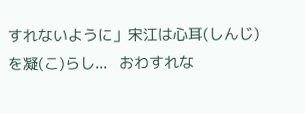すれないように」宋江は心耳(しんじ)を凝(こ)らし...   おわすれな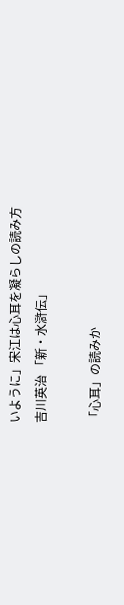いように」宋江は心耳を凝らしの読み方
吉川英治 「新・水滸伝」

「心耳」の読みか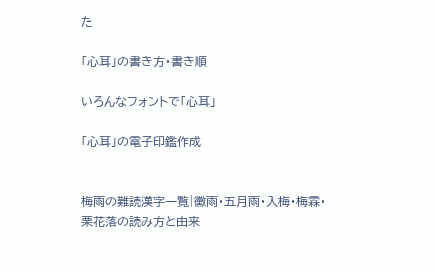た

「心耳」の書き方・書き順

いろんなフォントで「心耳」

「心耳」の電子印鑑作成


梅雨の難読漢字一覧|黴雨・五月雨・入梅・梅霖・栗花落の読み方と由来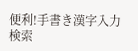便利!手書き漢字入力検索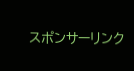スポンサーリンク